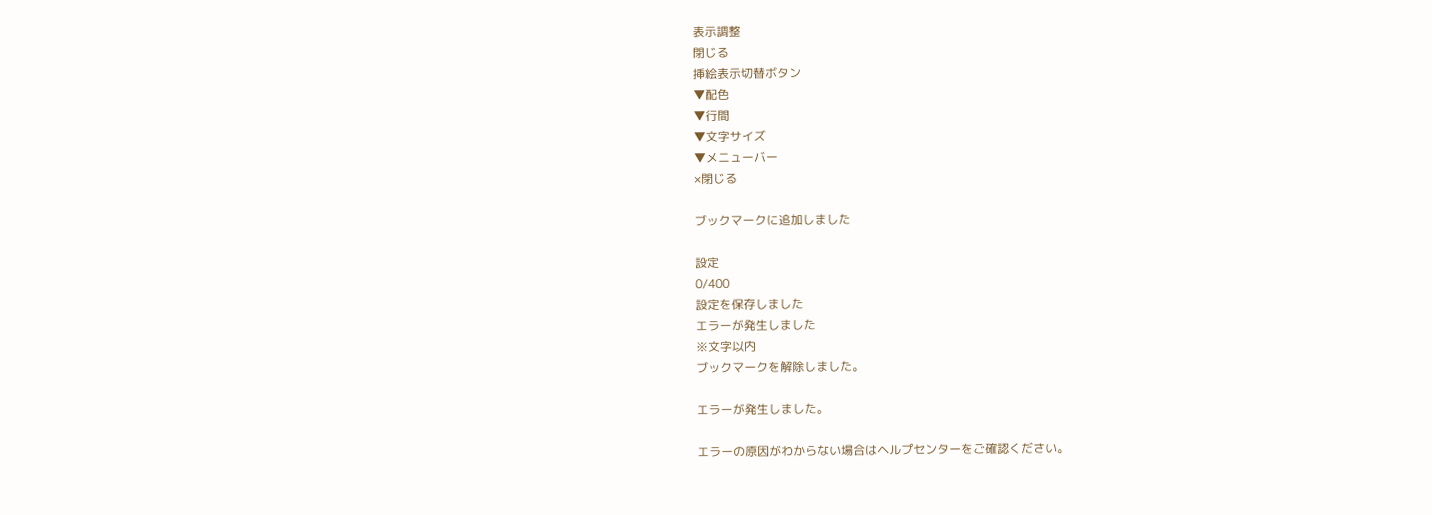表示調整
閉じる
挿絵表示切替ボタン
▼配色
▼行間
▼文字サイズ
▼メニューバー
×閉じる

ブックマークに追加しました

設定
0/400
設定を保存しました
エラーが発生しました
※文字以内
ブックマークを解除しました。

エラーが発生しました。

エラーの原因がわからない場合はヘルプセンターをご確認ください。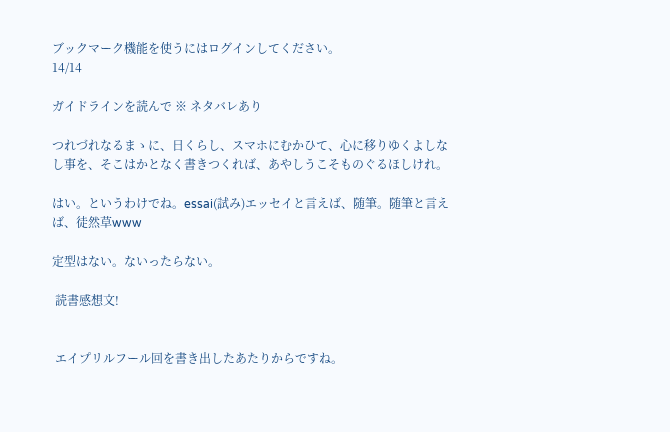ブックマーク機能を使うにはログインしてください。
14/14

ガイドラインを読んで ※ ネタバレあり

つれづれなるまゝに、日くらし、スマホにむかひて、心に移りゆくよしなし事を、そこはかとなく書きつくれば、あやしうこそものぐるほしけれ。

はい。というわけでね。essai(試み)エッセイと言えば、随筆。随筆と言えば、徒然草www

定型はない。ないったらない。

 読書感想文!


 エイプリルフール回を書き出したあたりからですね。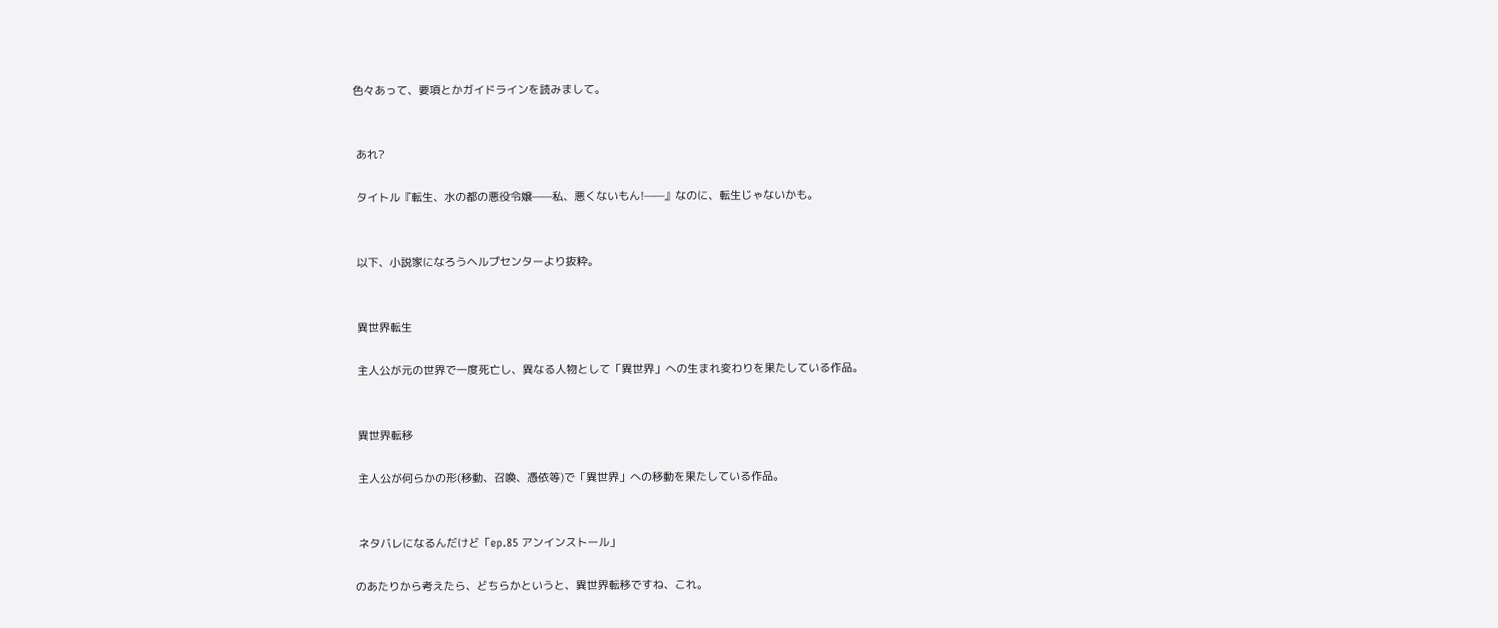色々あって、要項とかガイドラインを読みまして。


 あれ?

 タイトル『転生、水の都の悪役令嬢——私、悪くないもん!——』なのに、転生じゃないかも。


 以下、小説家になろうヘルプセンターより抜粋。


 異世界転生

 主人公が元の世界で一度死亡し、異なる人物として「異世界」への生まれ変わりを果たしている作品。


 異世界転移

 主人公が何らかの形(移動、召喚、憑依等)で「異世界」への移動を果たしている作品。


 ネタバレになるんだけど「ep.85 アンインストール」

のあたりから考えたら、どちらかというと、異世界転移ですね、これ。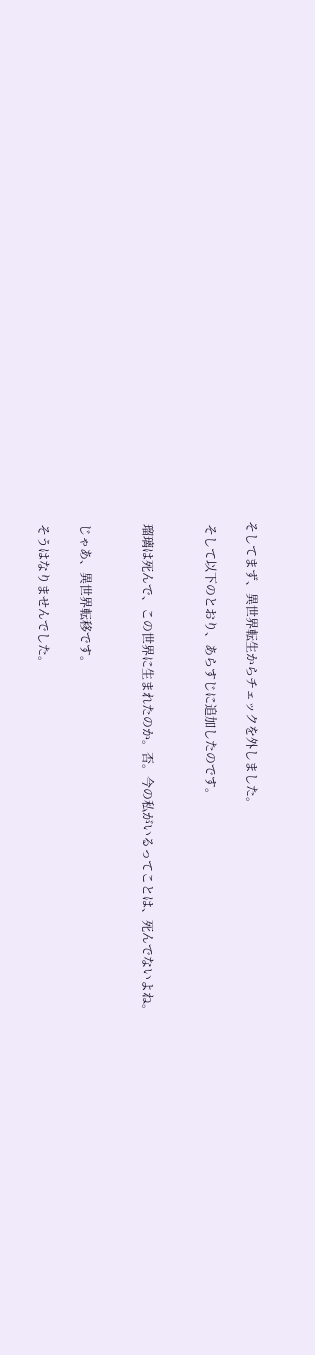そしてまず、異世界転生からチェックを外しました。

 そして以下のとおり、あらすじに追加したのです。


 瑠璃は死んで、この世界に生まれたのか。否。今の私がいるってことは、死んでないよね。


 じゃあ、異世界転移です。

 そうはなりませんでした。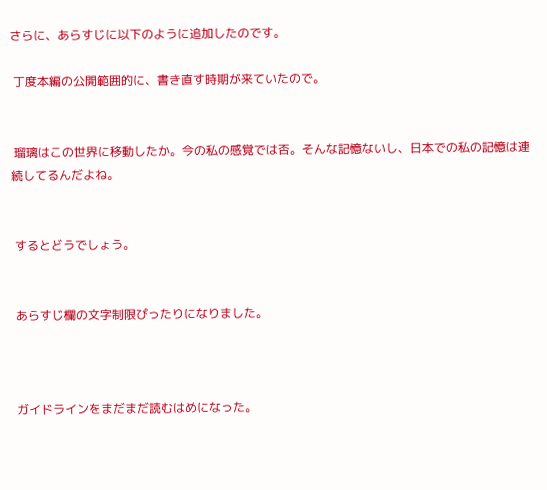さらに、あらすじに以下のように追加したのです。

 丁度本編の公開範囲的に、書き直す時期が来ていたので。


 瑠璃はこの世界に移動したか。今の私の感覚では否。そんな記憶ないし、日本での私の記憶は連続してるんだよね。


 するとどうでしょう。


 あらすじ欄の文字制限ぴったりになりました。



 ガイドラインをまだまだ読むはめになった。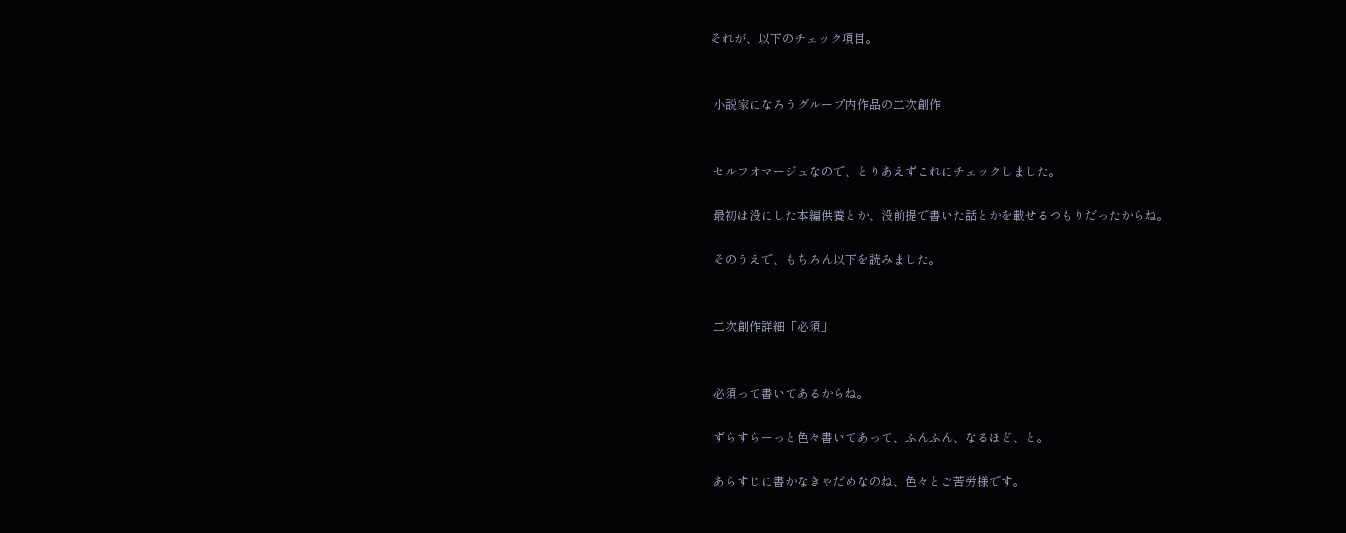それが、以下のチェック項目。


 小説家になろうグループ内作品の二次創作


 セルフオマージュなので、とりあえずこれにチェックしました。

 最初は没にした本編供養とか、没前提で書いた話とかを載せるつもりだったからね。

 そのうえで、もちろん以下を読みました。


 二次創作詳細「必須」


 必須って書いてあるからね。

 ずらすらーっと色々書いてあって、ふんふん、なるほど、と。

 あらすじに書かなきゃだめなのね、色々とご苦労様です。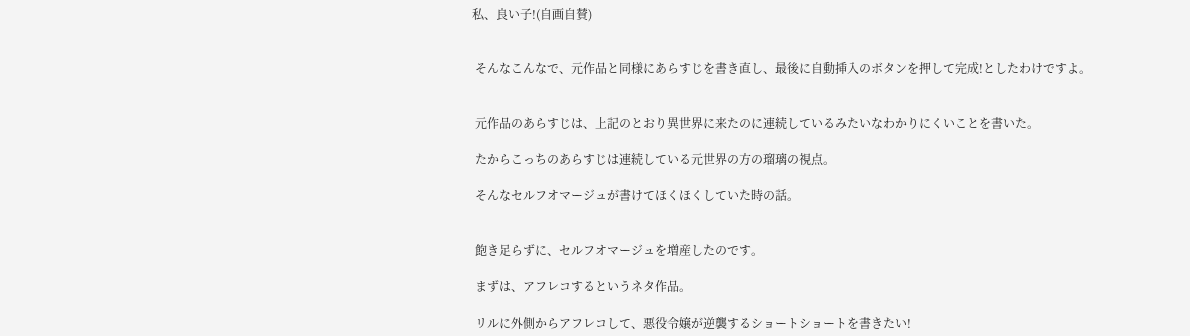私、良い子!(自画自賛)


 そんなこんなで、元作品と同様にあらすじを書き直し、最後に自動挿入のボタンを押して完成!としたわけですよ。


 元作品のあらすじは、上記のとおり異世界に来たのに連続しているみたいなわかりにくいことを書いた。

 たからこっちのあらすじは連続している元世界の方の瑠璃の視点。

 そんなセルフオマージュが書けてほくほくしていた時の話。


 飽き足らずに、セルフオマージュを増産したのです。

 まずは、アフレコするというネタ作品。

 リルに外側からアフレコして、悪役令嬢が逆襲するショートショートを書きたい!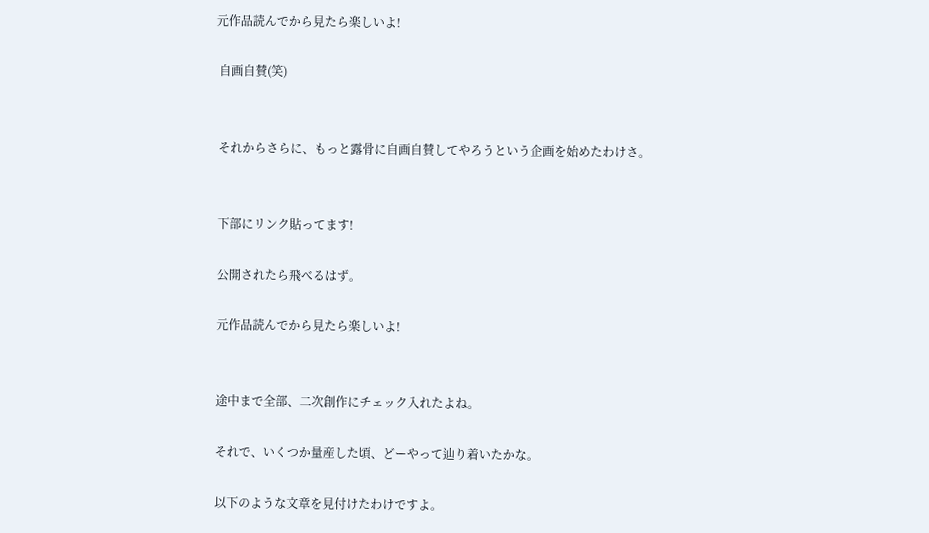元作品読んでから見たら楽しいよ!

 自画自賛(笑)


 それからさらに、もっと露骨に自画自賛してやろうという企画を始めたわけさ。


 下部にリンク貼ってます!

 公開されたら飛べるはず。

 元作品読んでから見たら楽しいよ!


 途中まで全部、二次創作にチェック入れたよね。

 それで、いくつか量産した頃、どーやって辿り着いたかな。

 以下のような文章を見付けたわけですよ。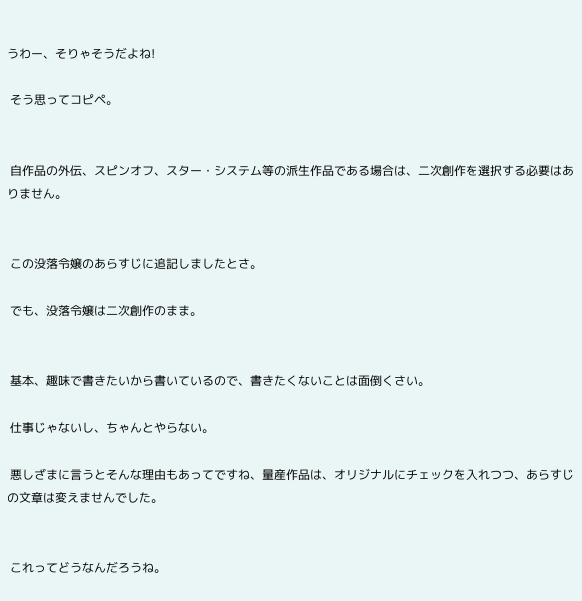うわー、そりゃそうだよね!

 そう思ってコピペ。


 自作品の外伝、スピンオフ、スター・システム等の派生作品である場合は、二次創作を選択する必要はありません。


 この没落令嬢のあらすじに追記しましたとさ。

 でも、没落令嬢は二次創作のまま。


 基本、趣味で書きたいから書いているので、書きたくないことは面倒くさい。

 仕事じゃないし、ちゃんとやらない。

 悪しざまに言うとそんな理由もあってですね、量産作品は、オリジナルにチェックを入れつつ、あらすじの文章は変えませんでした。


 これってどうなんだろうね。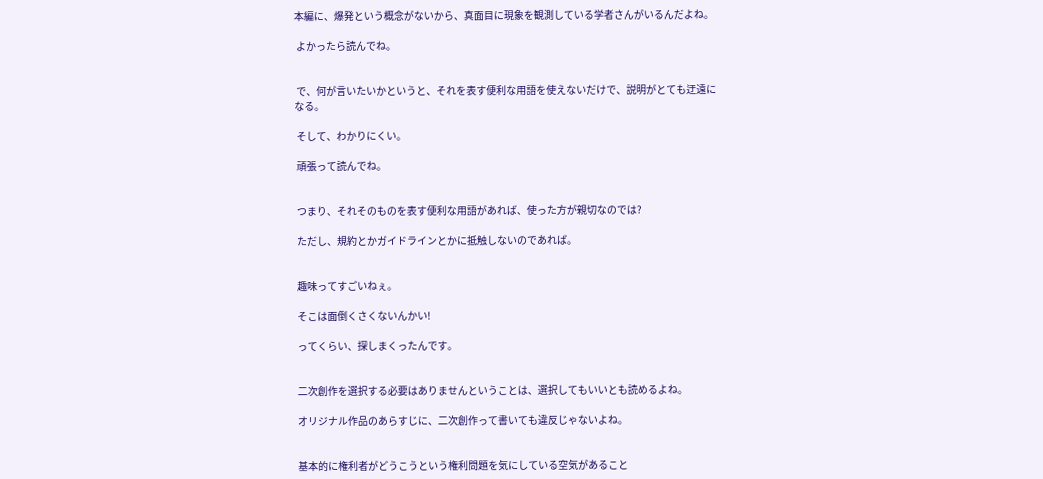本編に、爆発という概念がないから、真面目に現象を観測している学者さんがいるんだよね。

 よかったら読んでね。


 で、何が言いたいかというと、それを表す便利な用語を使えないだけで、説明がとても迂遠になる。

 そして、わかりにくい。

 頑張って読んでね。


 つまり、それそのものを表す便利な用語があれば、使った方が親切なのでは?

 ただし、規約とかガイドラインとかに抵触しないのであれば。


 趣味ってすごいねぇ。

 そこは面倒くさくないんかい!

 ってくらい、探しまくったんです。


 二次創作を選択する必要はありませんということは、選択してもいいとも読めるよね。

 オリジナル作品のあらすじに、二次創作って書いても違反じゃないよね。


 基本的に権利者がどうこうという権利問題を気にしている空気があること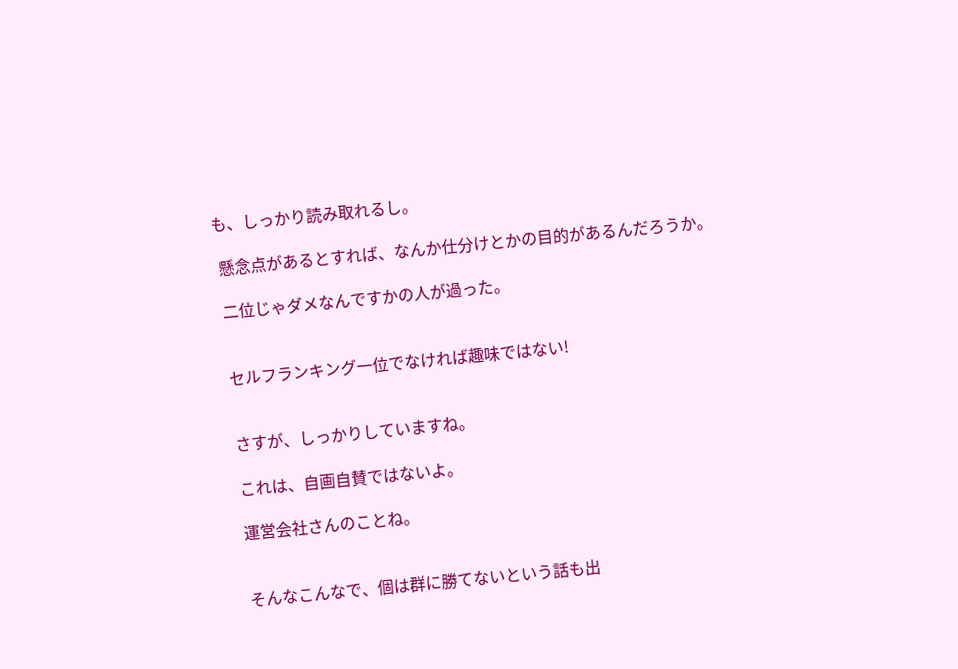も、しっかり読み取れるし。

 懸念点があるとすれば、なんか仕分けとかの目的があるんだろうか。

 二位じゃダメなんですかの人が過った。


 セルフランキング一位でなければ趣味ではない!


 さすが、しっかりしていますね。

 これは、自画自賛ではないよ。

 運営会社さんのことね。


 そんなこんなで、個は群に勝てないという話も出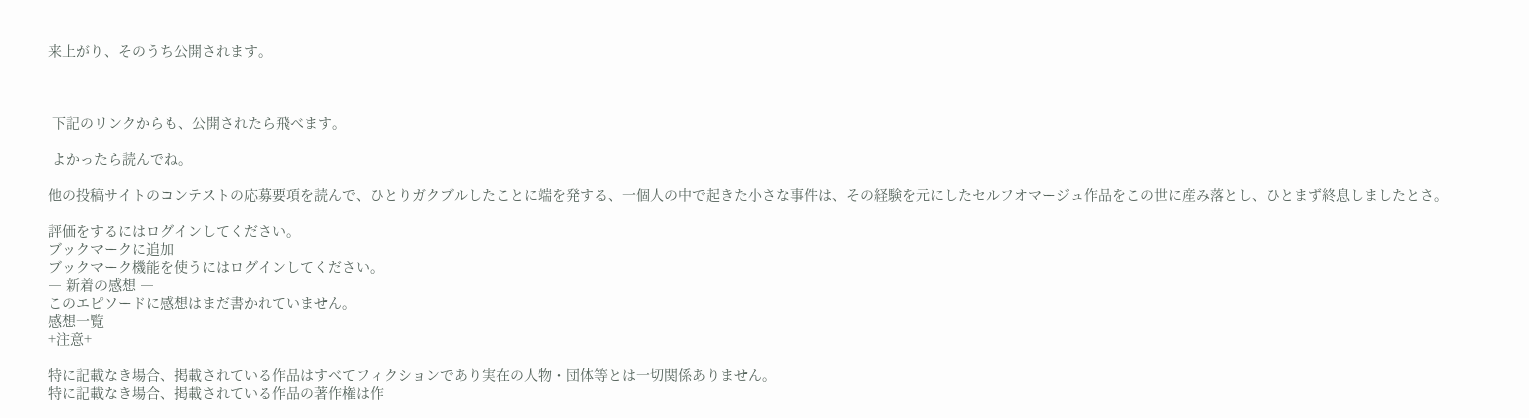来上がり、そのうち公開されます。



 下記のリンクからも、公開されたら飛べます。

 よかったら読んでね。

他の投稿サイトのコンテストの応募要項を読んで、ひとりガクブルしたことに端を発する、一個人の中で起きた小さな事件は、その経験を元にしたセルフオマージュ作品をこの世に産み落とし、ひとまず終息しましたとさ。

評価をするにはログインしてください。
ブックマークに追加
ブックマーク機能を使うにはログインしてください。
― 新着の感想 ―
このエピソードに感想はまだ書かれていません。
感想一覧
+注意+

特に記載なき場合、掲載されている作品はすべてフィクションであり実在の人物・団体等とは一切関係ありません。
特に記載なき場合、掲載されている作品の著作権は作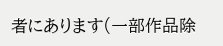者にあります(一部作品除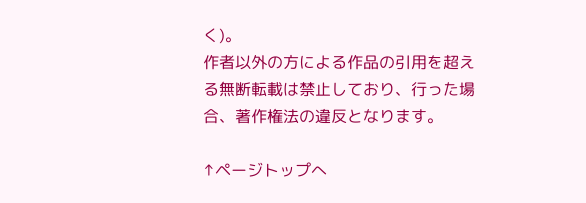く)。
作者以外の方による作品の引用を超える無断転載は禁止しており、行った場合、著作権法の違反となります。

↑ページトップへ